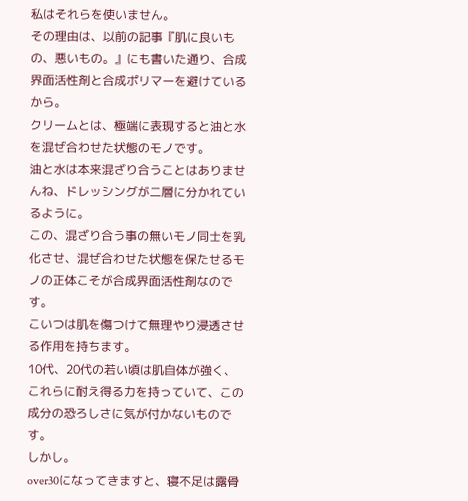私はそれらを使いません。
その理由は、以前の記事『肌に良いもの、悪いもの。』にも書いた通り、合成界面活性剤と合成ポリマーを避けているから。
クリームとは、極端に表現すると油と水を混ぜ合わせた状態のモノです。
油と水は本来混ざり合うことはありませんね、ドレッシングが二層に分かれているように。
この、混ざり合う事の無いモノ同士を乳化させ、混ぜ合わせた状態を保たせるモノの正体こそが合成界面活性剤なのです。
こいつは肌を傷つけて無理やり浸透させる作用を持ちます。
10代、20代の若い頃は肌自体が強く、これらに耐え得る力を持っていて、この成分の恐ろしさに気が付かないものです。
しかし。
over30になってきますと、寝不足は露骨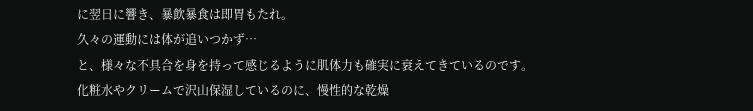に翌日に響き、暴飲暴食は即胃もたれ。
久々の運動には体が追いつかず…
と、様々な不具合を身を持って感じるように肌体力も確実に衰えてきているのです。
化粧水やクリームで沢山保湿しているのに、慢性的な乾燥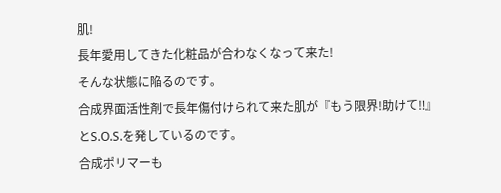肌!
長年愛用してきた化粧品が合わなくなって来た!
そんな状態に陥るのです。
合成界面活性剤で長年傷付けられて来た肌が『もう限界!助けて‼』とS.O.S.を発しているのです。
合成ポリマーも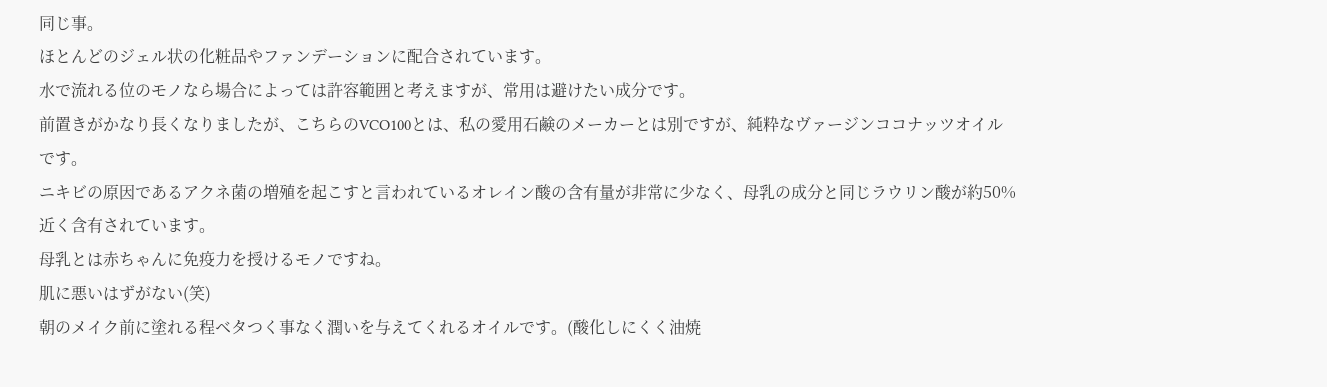同じ事。
ほとんどのジェル状の化粧品やファンデーションに配合されています。
水で流れる位のモノなら場合によっては許容範囲と考えますが、常用は避けたい成分です。
前置きがかなり長くなりましたが、こちらのVCO100とは、私の愛用石鹸のメーカーとは別ですが、純粋なヴァージンココナッツオイルです。
ニキビの原因であるアクネ菌の増殖を起こすと言われているオレイン酸の含有量が非常に少なく、母乳の成分と同じラウリン酸が約50%近く含有されています。
母乳とは赤ちゃんに免疫力を授けるモノですね。
肌に悪いはずがない(笑)
朝のメイク前に塗れる程ベタつく事なく潤いを与えてくれるオイルです。(酸化しにくく油焼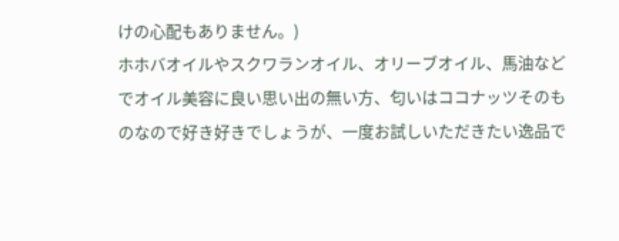けの心配もありません。)
ホホバオイルやスクワランオイル、オリーブオイル、馬油などでオイル美容に良い思い出の無い方、匂いはココナッツそのものなので好き好きでしょうが、一度お試しいただきたい逸品で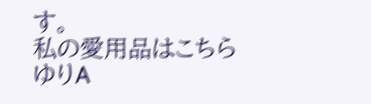す。
私の愛用品はこちら
ゆりA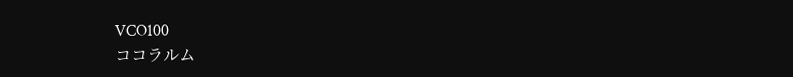VCO100
ココラルム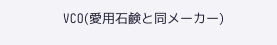VCO(愛用石鹸と同メーカー)